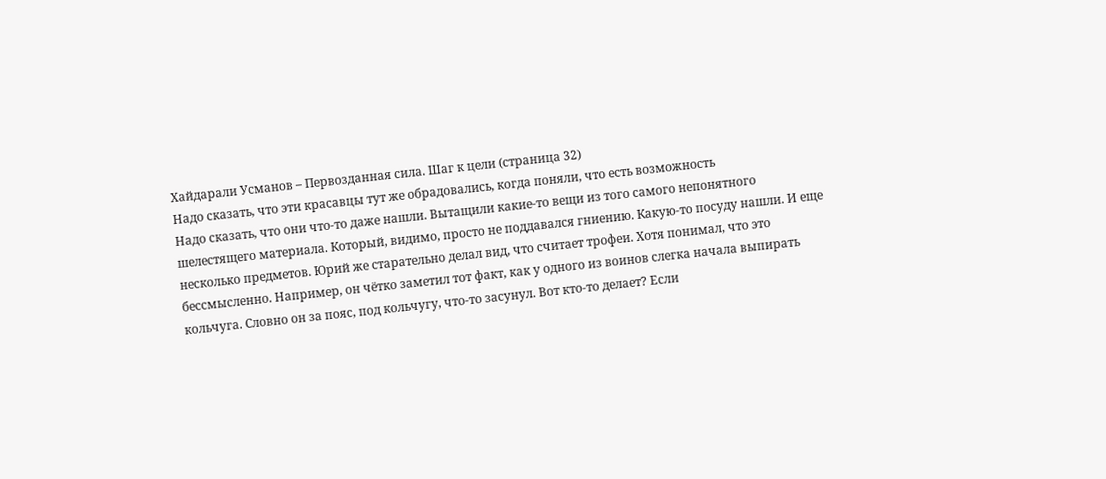Хайдарали Усманов – Первозданная сила. Шаг к цели (страница 32)
Надо сказать, что эти красавцы тут же обрадовались, когда поняли, что есть возможность
Надо сказать, что они что-то даже нашли. Вытащили какие-то вещи из того самого непонятного шелестящего материала. Который, видимо, просто не поддавался гниению. Какую-то посуду нашли. И еще несколько предметов. Юрий же старательно делал вид, что считает трофеи. Хотя понимал, что это бессмысленно. Например, он чётко заметил тот факт, как у одного из воинов слегка начала выпирать кольчуга. Словно он за пояс, под кольчугу, что-то засунул. Вот кто-то делает? Если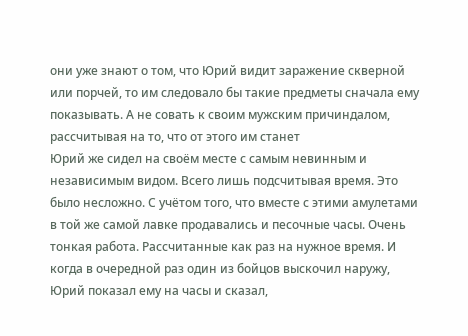они уже знают о том, что Юрий видит заражение скверной или порчей, то им следовало бы такие предметы сначала ему показывать. А не совать к своим мужским причиндалом, рассчитывая на то, что от этого им станет
Юрий же сидел на своём месте с самым невинным и независимым видом. Всего лишь подсчитывая время. Это было несложно. С учётом того, что вместе с этими амулетами в той же самой лавке продавались и песочные часы. Очень тонкая работа. Рассчитанные как раз на нужное время. И когда в очередной раз один из бойцов выскочил наружу, Юрий показал ему на часы и сказал,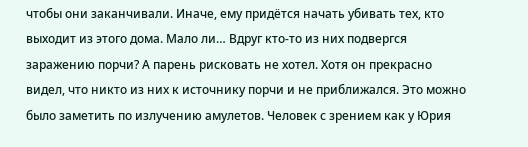чтобы они заканчивали. Иначе, ему придётся начать убивать тех, кто выходит из этого дома. Мало ли… Вдруг кто-то из них подвергся заражению порчи? А парень рисковать не хотел. Хотя он прекрасно видел, что никто из них к источнику порчи и не приближался. Это можно было заметить по излучению амулетов. Человек с зрением как у Юрия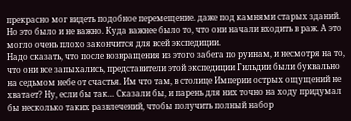прекрасно мог видеть подобное перемещение. даже под камнями старых зданий. Но это было и не важно. Куда важнее было то, что они начали входить в раж. А это могло очень плохо закончится для всей экспедиции.
Надо сказать, что после возвращения из этого забега по руинам, и несмотря на то, что они все запыхались, представители этой экспедиции Гильдии были буквально на седьмом небе от счастья. Им что там, в столице Империи острых ощущений не хватает? Ну, если бы так… Сказали бы, и парень для них точно на ходу придумал бы несколько таких развлечений, чтобы получить полный набор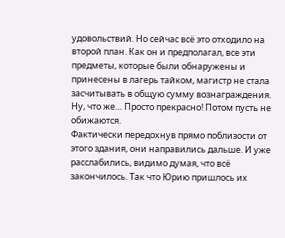удовольствий. Но сейчас всё это отходило на второй план. Как он и предполагал, все эти предметы, которые были обнаружены и принесены в лагерь тайком, магистр не стала засчитывать в общую сумму вознаграждения. Ну, что же… Просто прекрасно! Потом пусть не обижаются.
Фактически передохнув прямо поблизости от этого здания, они направились дальше. И уже расслабились, видимо думая, что всё закончилось. Так что Юрию пришлось их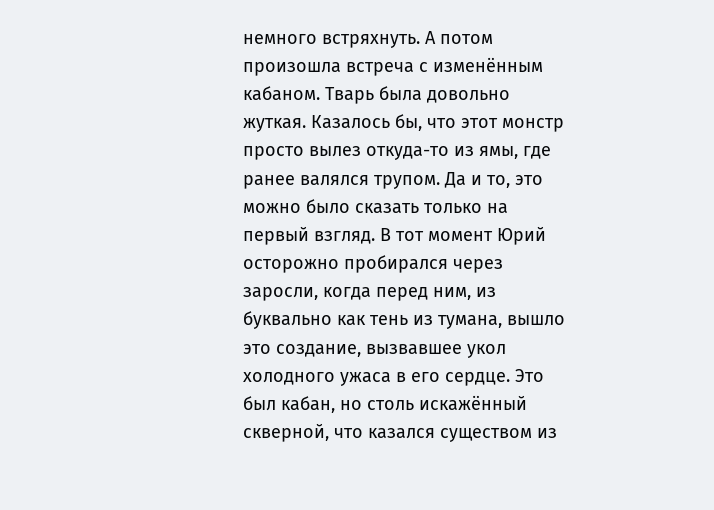немного встряхнуть. А потом произошла встреча с изменённым кабаном. Тварь была довольно жуткая. Казалось бы, что этот монстр просто вылез откуда-то из ямы, где ранее валялся трупом. Да и то, это можно было сказать только на первый взгляд. В тот момент Юрий осторожно пробирался через заросли, когда перед ним, из буквально как тень из тумана, вышло это создание, вызвавшее укол холодного ужаса в его сердце. Это был кабан, но столь искажённый скверной, что казался существом из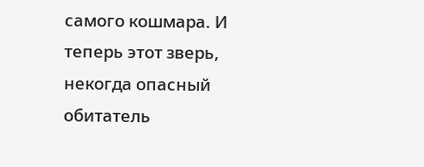самого кошмара. И теперь этот зверь, некогда опасный обитатель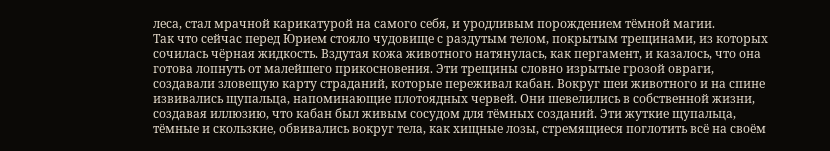леса, стал мрачной карикатурой на самого себя, и уродливым порождением тёмной магии.
Так что сейчас перед Юрием стояло чудовище с раздутым телом, покрытым трещинами, из которых сочилась чёрная жидкость. Вздутая кожа животного натянулась, как пергамент, и казалось, что она готова лопнуть от малейшего прикосновения. Эти трещины словно изрытые грозой овраги, создавали зловещую карту страданий, которые переживал кабан. Вокруг шеи животного и на спине извивались щупальца, напоминающие плотоядных червей. Они шевелились в собственной жизни, создавая иллюзию, что кабан был живым сосудом для тёмных созданий. Эти жуткие щупальца, тёмные и скользкие, обвивались вокруг тела, как хищные лозы, стремящиеся поглотить всё на своём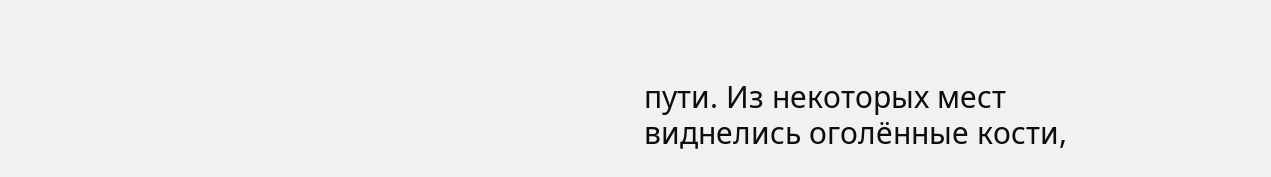пути. Из некоторых мест виднелись оголённые кости,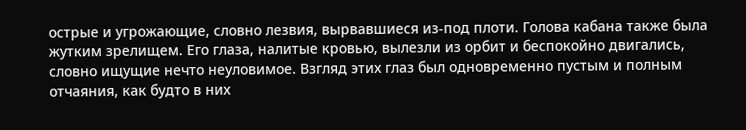острые и угрожающие, словно лезвия, вырвавшиеся из-под плоти. Голова кабана также была жутким зрелищем. Его глаза, налитые кровью, вылезли из орбит и беспокойно двигались, словно ищущие нечто неуловимое. Взгляд этих глаз был одновременно пустым и полным отчаяния, как будто в них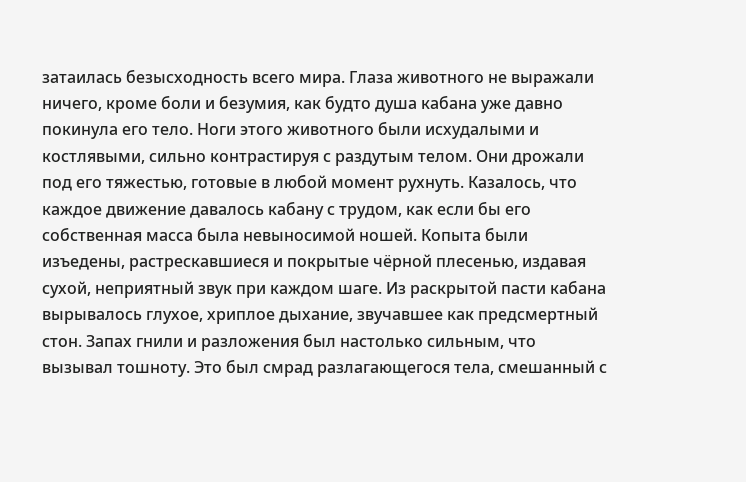затаилась безысходность всего мира. Глаза животного не выражали ничего, кроме боли и безумия, как будто душа кабана уже давно покинула его тело. Ноги этого животного были исхудалыми и костлявыми, сильно контрастируя с раздутым телом. Они дрожали под его тяжестью, готовые в любой момент рухнуть. Казалось, что каждое движение давалось кабану с трудом, как если бы его собственная масса была невыносимой ношей. Копыта были изъедены, растрескавшиеся и покрытые чёрной плесенью, издавая сухой, неприятный звук при каждом шаге. Из раскрытой пасти кабана вырывалось глухое, хриплое дыхание, звучавшее как предсмертный стон. Запах гнили и разложения был настолько сильным, что вызывал тошноту. Это был смрад разлагающегося тела, смешанный с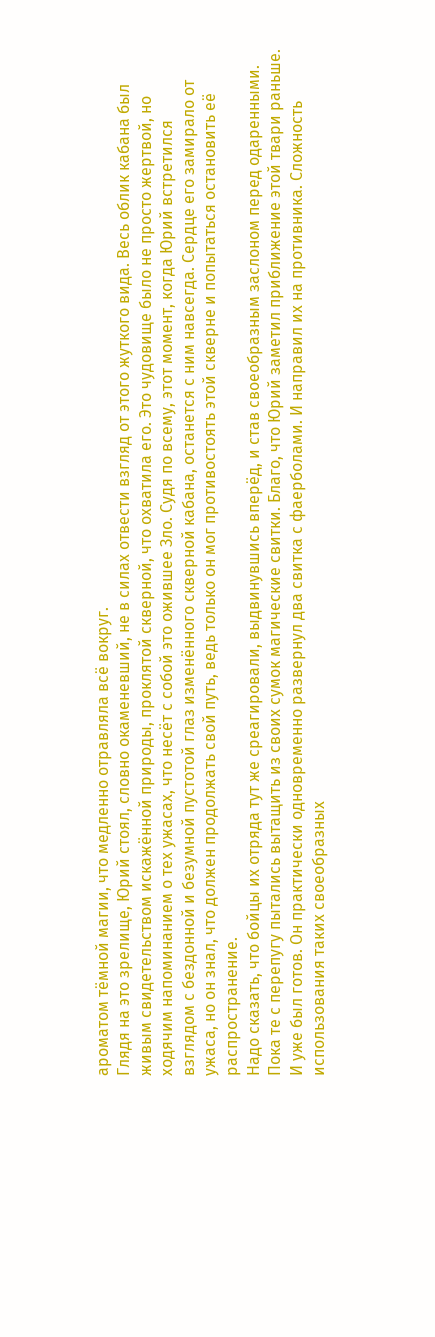ароматом тёмной магии, что медленно отравляла всё вокруг.
Глядя на это зрелище, Юрий стоял, словно окаменевший, не в силах отвести взгляд от этого жуткого вида. Весь облик кабана был живым свидетельством искажённой природы, проклятой скверной, что охватила его. Это чудовище было не просто жертвой, но ходячим напоминанием о тех ужасах, что несёт с собой это ожившее Зло. Судя по всему, этот момент, когда Юрий встретился взглядом с бездонной и безумной пустотой глаз изменённого скверной кабана, останется с ним навсегда. Сердце его замирало от ужаса, но он знал, что должен продолжать свой путь, ведь только он мог противостоять этой скверне и попытаться остановить её распространение.
Надо сказать, что бойцы их отряда тут же среагировали, выдвинувшись вперёд, и став своеобразным заслоном перед одаренными. Пока те с перепугу пытались вытащить из своих сумок магические свитки. Благо, что Юрий заметил приближение этой твари раньше. И уже был готов. Он практически одновременно развернул два свитка с фаерболами. И направил их на противника. Сложность использования таких своеобразных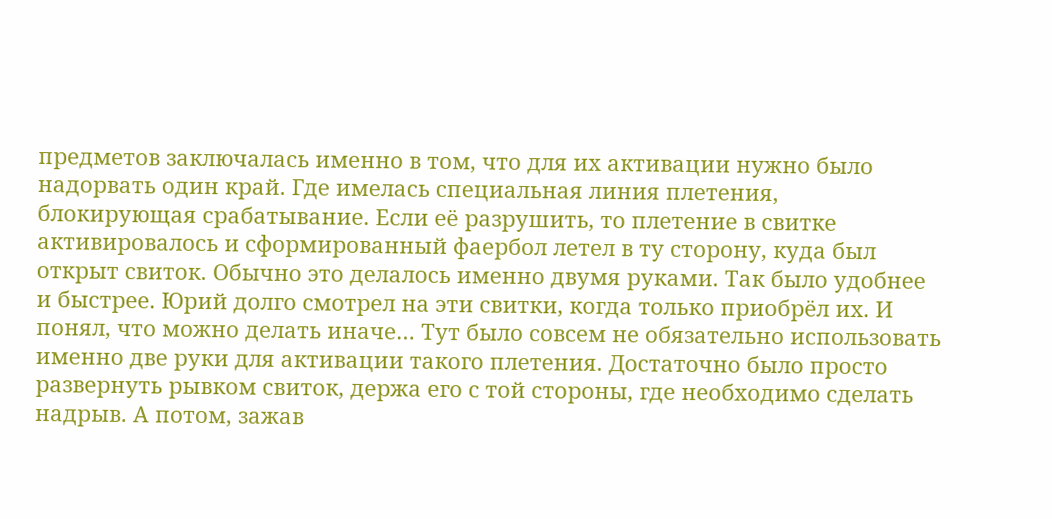предметов заключалась именно в том, что для их активации нужно было надорвать один край. Где имелась специальная линия плетения, блокирующая срабатывание. Если её разрушить, то плетение в свитке активировалось и сформированный фаербол летел в ту сторону, куда был открыт свиток. Обычно это делалось именно двумя руками. Так было удобнее и быстрее. Юрий долго смотрел на эти свитки, когда только приобрёл их. И понял, что можно делать иначе… Тут было совсем не обязательно использовать именно две руки для активации такого плетения. Достаточно было просто развернуть рывком свиток, держа его с той стороны, где необходимо сделать надрыв. А потом, зажав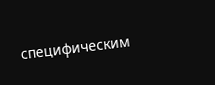специфическим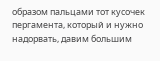образом пальцами тот кусочек пергамента, который и нужно надорвать, давим большим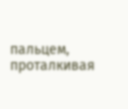пальцем, проталкивая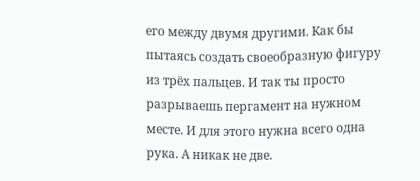его между двумя другими. Как бы пытаясь создать своеобразную фигуру из трёх пальцев. И так ты просто разрываешь пергамент на нужном месте. И для этого нужна всего одна рука. А никак не две.